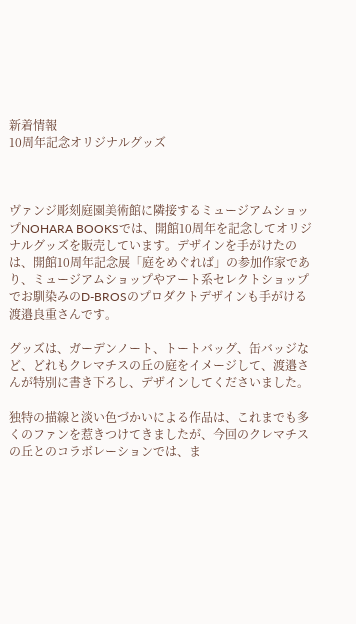新着情報
10周年記念オリジナルグッズ



ヴァンジ彫刻庭園美術館に隣接するミュージアムショップNOHARA BOOKSでは、開館10周年を記念してオリジナルグッズを販売しています。デザインを手がけたのは、開館10周年記念展「庭をめぐれば」の参加作家であり、ミュージアムショップやアート系セレクトショップでお馴染みのD-BROSのプロダクトデザインも手がける渡邉良重さんです。

グッズは、ガーデンノート、トートバッグ、缶バッジなど、どれもクレマチスの丘の庭をイメージして、渡邉さんが特別に書き下ろし、デザインしてくださいました。

独特の描線と淡い色づかいによる作品は、これまでも多くのファンを惹きつけてきましたが、今回のクレマチスの丘とのコラボレーションでは、ま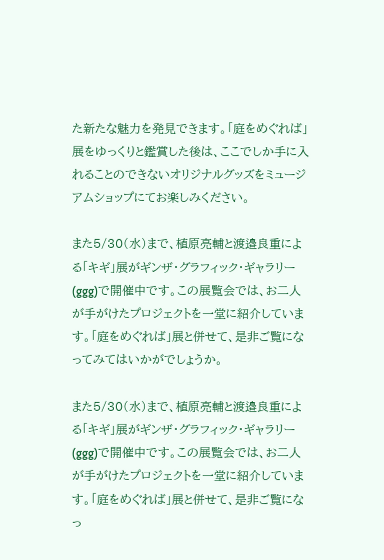た新たな魅力を発見できます。「庭をめぐれば」展をゆっくりと鑑賞した後は、ここでしか手に入れることのできないオリジナルグッズをミュージアムショップにてお楽しみください。

また5/30(水)まで、植原亮輔と渡邉良重による「キギ」展がギンザ・グラフィック・ギャラリー(ggg)で開催中です。この展覧会では、お二人が手がけたプロジェクトを一堂に紹介しています。「庭をめぐれば」展と併せて、是非ご覧になってみてはいかがでしょうか。

また5/30(水)まで、植原亮輔と渡邉良重による「キギ」展がギンザ・グラフィック・ギャラリー(ggg)で開催中です。この展覧会では、お二人が手がけたプロジェクトを一堂に紹介しています。「庭をめぐれば」展と併せて、是非ご覧になっ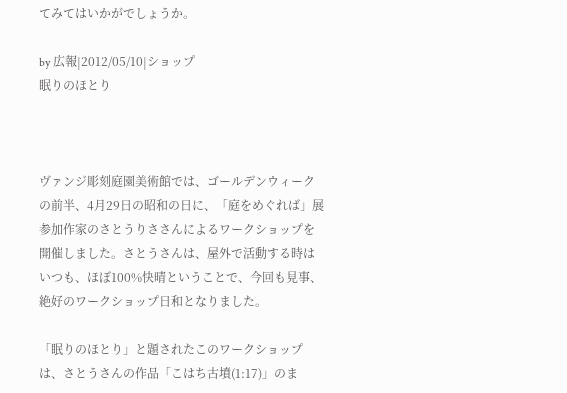てみてはいかがでしょうか。

by 広報|2012/05/10|ショップ
眠りのほとり



ヴァンジ彫刻庭園美術館では、ゴールデンウィークの前半、4月29日の昭和の日に、「庭をめぐれば」展参加作家のさとうりささんによるワークショップを開催しました。さとうさんは、屋外で活動する時はいつも、ほぼ100%快晴ということで、今回も見事、絶好のワークショップ日和となりました。

「眠りのほとり」と題されたこのワークショップは、さとうさんの作品「こはち古墳(1:17)」のま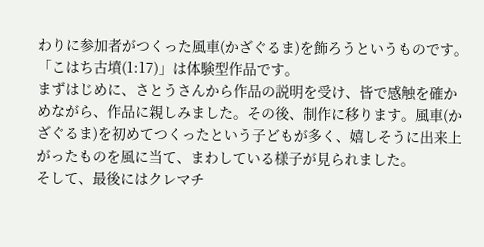わりに参加者がつくった風車(かざぐるま)を飾ろうというものです。「こはち古墳(1:17)」は体験型作品です。
まずはじめに、さとうさんから作品の説明を受け、皆で感触を確かめながら、作品に親しみました。その後、制作に移ります。風車(かざぐるま)を初めてつくったという子どもが多く、嬉しそうに出来上がったものを風に当て、まわしている様子が見られました。
そして、最後にはクレマチ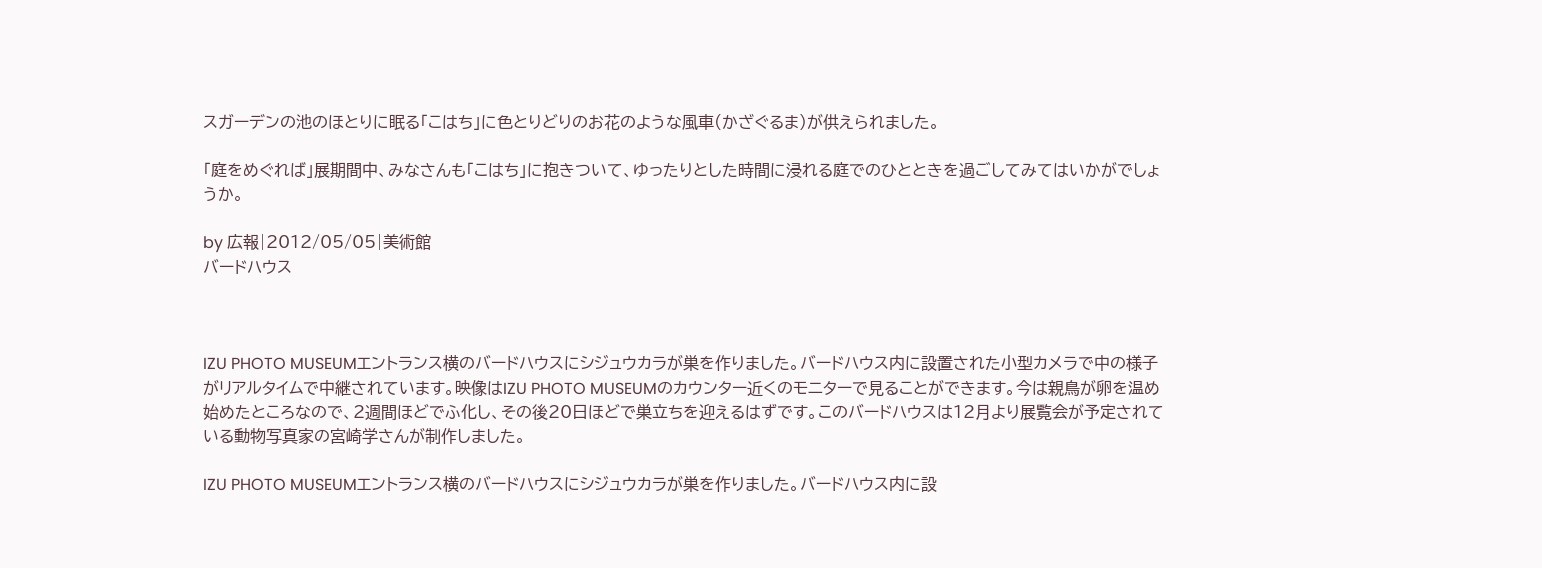スガーデンの池のほとりに眠る「こはち」に色とりどりのお花のような風車(かざぐるま)が供えられました。

「庭をめぐれば」展期間中、みなさんも「こはち」に抱きついて、ゆったりとした時間に浸れる庭でのひとときを過ごしてみてはいかがでしょうか。

by 広報|2012/05/05|美術館
バードハウス



IZU PHOTO MUSEUMエントランス横のバードハウスにシジュウカラが巣を作りました。バードハウス内に設置された小型カメラで中の様子がリアルタイムで中継されています。映像はIZU PHOTO MUSEUMのカウンター近くのモニターで見ることができます。今は親鳥が卵を温め始めたところなので、2週間ほどでふ化し、その後20日ほどで巣立ちを迎えるはずです。このバードハウスは12月より展覧会が予定されている動物写真家の宮崎学さんが制作しました。

IZU PHOTO MUSEUMエントランス横のバードハウスにシジュウカラが巣を作りました。バードハウス内に設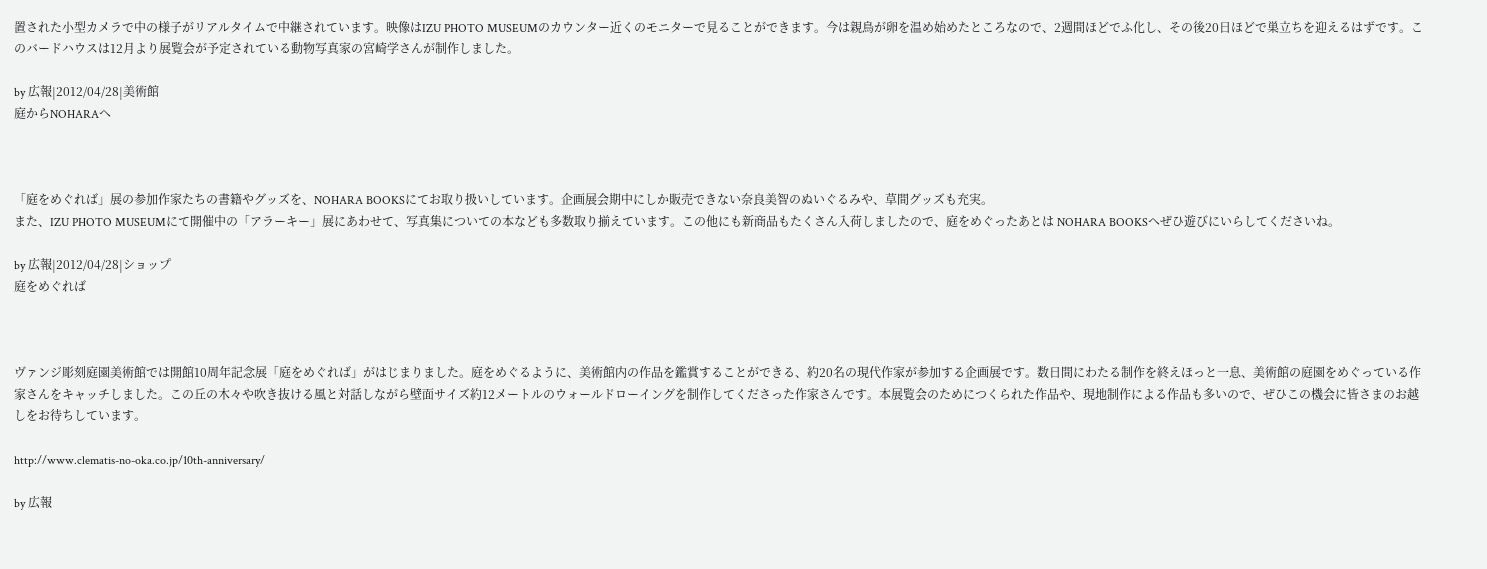置された小型カメラで中の様子がリアルタイムで中継されています。映像はIZU PHOTO MUSEUMのカウンター近くのモニターで見ることができます。今は親鳥が卵を温め始めたところなので、2週間ほどでふ化し、その後20日ほどで巣立ちを迎えるはずです。このバードハウスは12月より展覧会が予定されている動物写真家の宮崎学さんが制作しました。

by 広報|2012/04/28|美術館
庭からNOHARAへ



「庭をめぐれば」展の参加作家たちの書籍やグッズを、NOHARA BOOKSにてお取り扱いしています。企画展会期中にしか販売できない奈良美智のぬいぐるみや、草間グッズも充実。
また、IZU PHOTO MUSEUMにて開催中の「アラーキー」展にあわせて、写真集についての本なども多数取り揃えています。この他にも新商品もたくさん入荷しましたので、庭をめぐったあとは NOHARA BOOKSへぜひ遊びにいらしてくださいね。

by 広報|2012/04/28|ショップ
庭をめぐれば



ヴァンジ彫刻庭園美術館では開館10周年記念展「庭をめぐれば」がはじまりました。庭をめぐるように、美術館内の作品を鑑賞することができる、約20名の現代作家が参加する企画展です。数日間にわたる制作を終えほっと一息、美術館の庭園をめぐっている作家さんをキャッチしました。この丘の木々や吹き抜ける風と対話しながら壁面サイズ約12メートルのウォールドローイングを制作してくださった作家さんです。本展覧会のためにつくられた作品や、現地制作による作品も多いので、ぜひこの機会に皆さまのお越しをお待ちしています。

http://www.clematis-no-oka.co.jp/10th-anniversary/

by 広報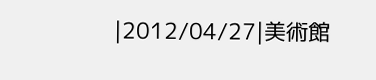|2012/04/27|美術館